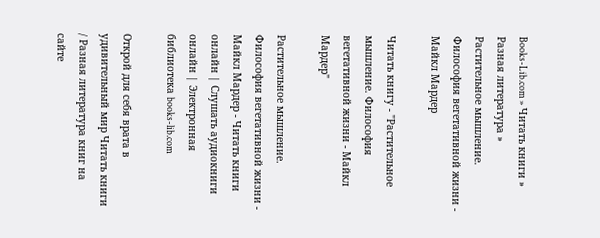Books-Lib.com » Читать книги » Разная литература » Растительное мышление. Философия вегетативной жизни - Майкл Мардер

Читать книгу - "Растительное мышление. Философия вегетативной жизни - Майкл Мардер"

Растительное мышление. Философия вегетативной жизни - Майкл Мардер - Читать книги онлайн | Слушать аудиокниги онлайн | Электронная библиотека books-lib.com

Открой для себя врата в удивительный мир Читать книги / Разная литература книг на сайте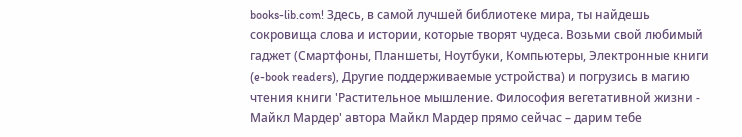books-lib.com! Здесь, в самой лучшей библиотеке мира, ты найдешь сокровища слова и истории, которые творят чудеса. Возьми свой любимый гаджет (Смартфоны, Планшеты, Ноутбуки, Компьютеры, Электронные книги (e-book readers), Другие поддерживаемые устройства) и погрузись в магию чтения книги 'Растительное мышление. Философия вегетативной жизни - Майкл Мардер' автора Майкл Мардер прямо сейчас – дарим тебе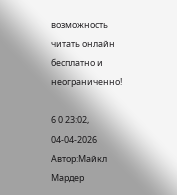возможность читать онлайн бесплатно и неограниченно!

6 0 23:02, 04-04-2026
Автор:Майкл Мардер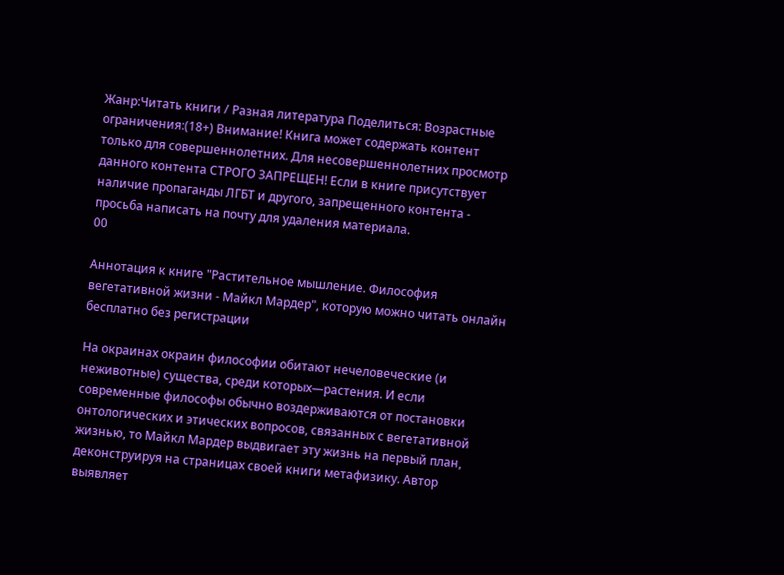Жанр:Читать книги / Разная литература Поделиться: Возрастные ограничения:(18+) Внимание! Книга может содержать контент только для совершеннолетних. Для несовершеннолетних просмотр данного контента СТРОГО ЗАПРЕЩЕН! Если в книге присутствует наличие пропаганды ЛГБТ и другого, запрещенного контента - просьба написать на почту для удаления материала.
00

Аннотация к книге "Растительное мышление. Философия вегетативной жизни - Майкл Мардер", которую можно читать онлайн бесплатно без регистрации

На окраинах окраин философии обитают нечеловеческие (и неживотные) существа, среди которых—растения. И если современные философы обычно воздерживаются от постановки онтологических и этических вопросов, связанных с вегетативной жизнью, то Майкл Мардер выдвигает эту жизнь на первый план, деконструируя на страницах своей книги метафизику. Автор выявляет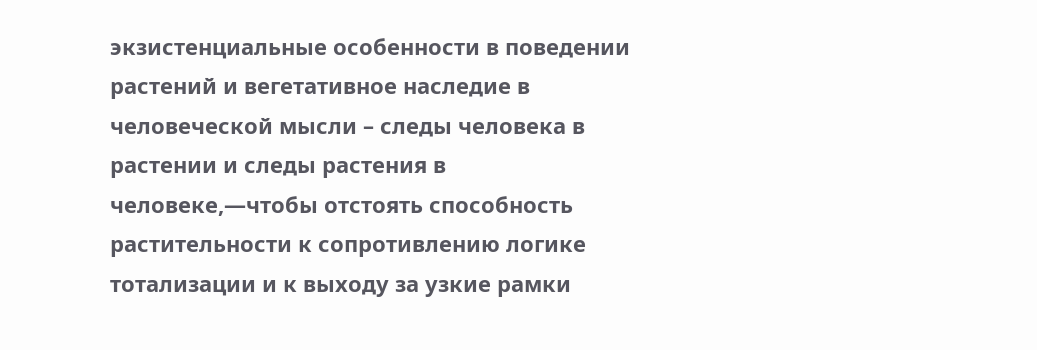экзистенциальные особенности в поведении растений и вегетативное наследие в человеческой мысли – следы человека в растении и следы растения в человеке,—чтобы отстоять способность растительности к сопротивлению логике тотализации и к выходу за узкие рамки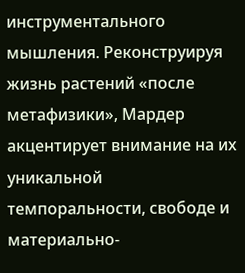инструментального мышления. Реконструируя жизнь растений «после метафизики», Мардер акцентирует внимание на их уникальной темпоральности, свободе и материально-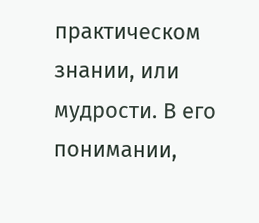практическом знании, или мудрости. В его понимании,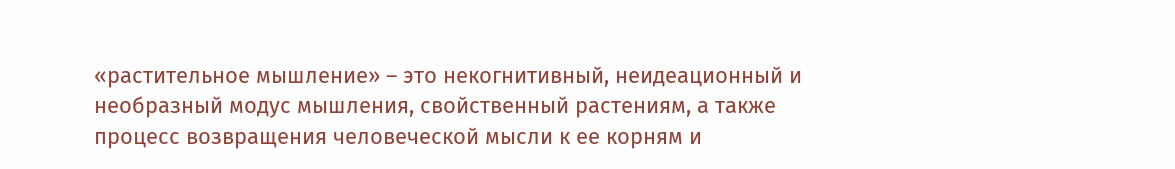«растительное мышление» – это некогнитивный, неидеационный и необразный модус мышления, свойственный растениям, а также процесс возвращения человеческой мысли к ее корням и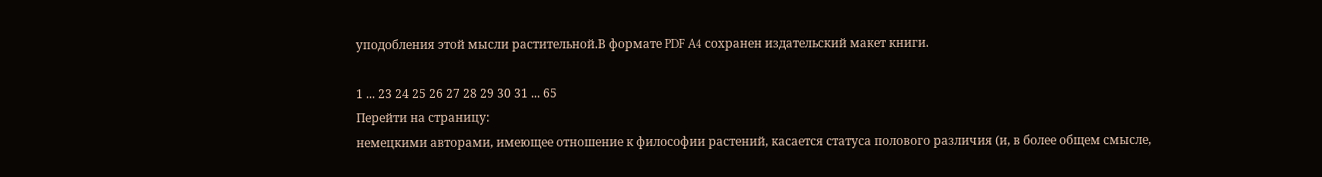уподобления этой мысли растительной.В формате PDF A4 сохранен издательский макет книги.

1 ... 23 24 25 26 27 28 29 30 31 ... 65
Перейти на страницу:
немецкими авторами, имеющее отношение к философии растений, касается статуса полового различия (и, в более общем смысле,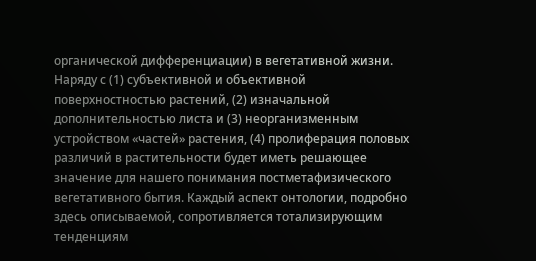органической дифференциации) в вегетативной жизни. Наряду с (1) субъективной и объективной поверхностностью растений, (2) изначальной дополнительностью листа и (3) неорганизменным устройством «частей» растения, (4) пролиферация половых различий в растительности будет иметь решающее значение для нашего понимания постметафизического вегетативного бытия. Каждый аспект онтологии, подробно здесь описываемой, сопротивляется тотализирующим тенденциям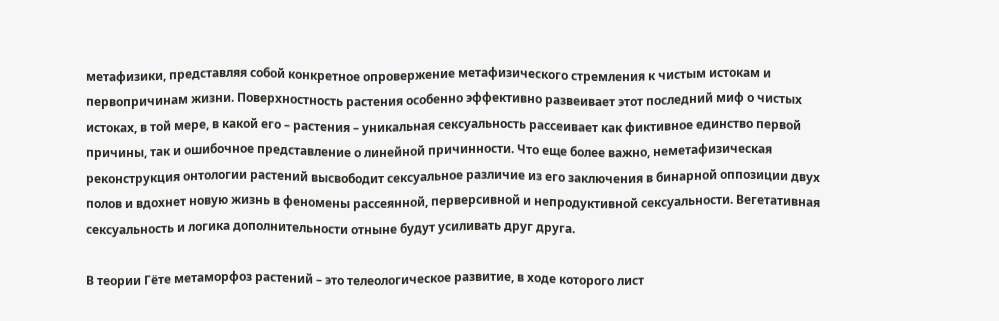метафизики, представляя собой конкретное опровержение метафизического стремления к чистым истокам и первопричинам жизни. Поверхностность растения особенно эффективно развеивает этот последний миф о чистых истоках, в той мере, в какой его – растения – уникальная сексуальность рассеивает как фиктивное единство первой причины, так и ошибочное представление о линейной причинности. Что еще более важно, неметафизическая реконструкция онтологии растений высвободит сексуальное различие из его заключения в бинарной оппозиции двух полов и вдохнет новую жизнь в феномены рассеянной, перверсивной и непродуктивной сексуальности. Вегетативная сексуальность и логика дополнительности отныне будут усиливать друг друга.

В теории Гёте метаморфоз растений – это телеологическое развитие, в ходе которого лист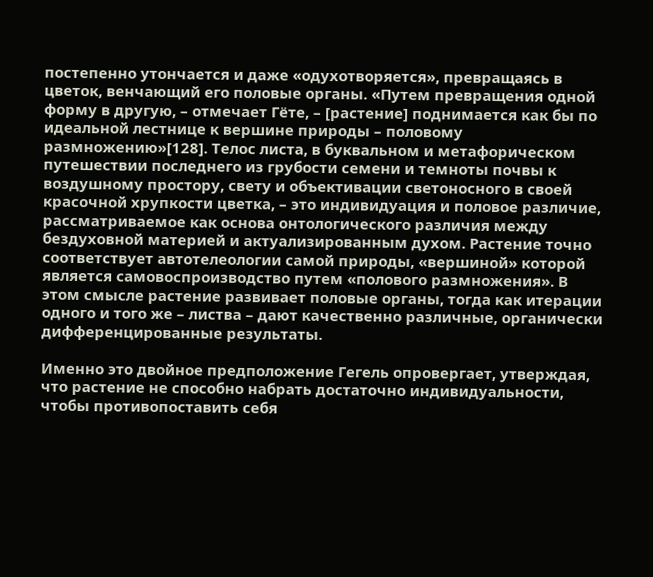постепенно утончается и даже «одухотворяется», превращаясь в цветок, венчающий его половые органы. «Путем превращения одной форму в другую, – отмечает Гёте, – [растение] поднимается как бы по идеальной лестнице к вершине природы – половому размножению»[128]. Телос листа, в буквальном и метафорическом путешествии последнего из грубости семени и темноты почвы к воздушному простору, свету и объективации светоносного в своей красочной хрупкости цветка, – это индивидуация и половое различие, рассматриваемое как основа онтологического различия между бездуховной материей и актуализированным духом. Растение точно соответствует автотелеологии самой природы, «вершиной» которой является самовоспроизводство путем «полового размножения». В этом смысле растение развивает половые органы, тогда как итерации одного и того же – листва – дают качественно различные, органически дифференцированные результаты.

Именно это двойное предположение Гегель опровергает, утверждая, что растение не способно набрать достаточно индивидуальности, чтобы противопоставить себя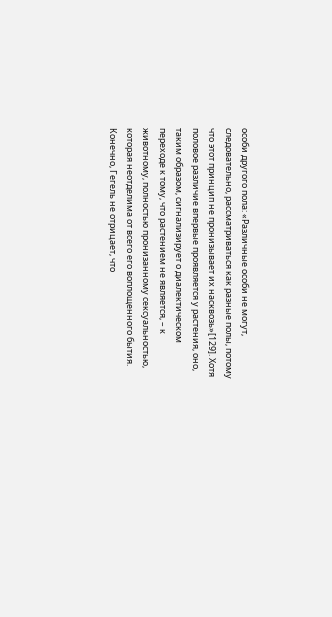особи другого пола: «Различные особи не могут, следовательно, рассматриваться как разные полы, потому что этот принцип не пронизывает их насквозь»[129]. Хотя половое различие впервые проявляется у растения, оно, таким образом, сигнализирует о диалектическом переходе к тому, что растением не является, – к животному, полностью пронизанному сексуальностью, которая неотделима от всего его воплощенного бытия. Конечно, Гегель не отрицает, что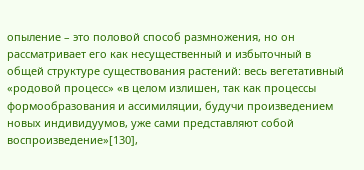опыление – это половой способ размножения, но он рассматривает его как несущественный и избыточный в общей структуре существования растений: весь вегетативный «родовой процесс» «в целом излишен, так как процессы формообразования и ассимиляции, будучи произведением новых индивидуумов, уже сами представляют собой воспроизведение»[130],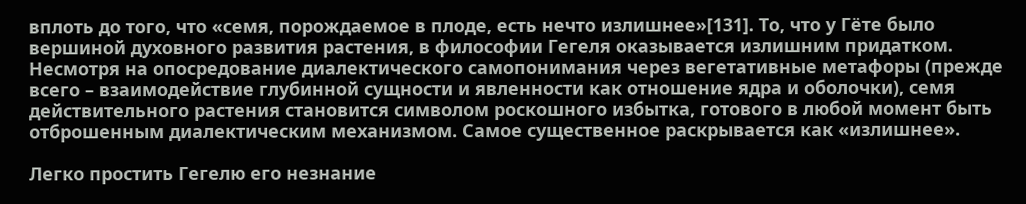вплоть до того, что «семя, порождаемое в плоде, есть нечто излишнее»[131]. То, что у Гёте было вершиной духовного развития растения, в философии Гегеля оказывается излишним придатком. Несмотря на опосредование диалектического самопонимания через вегетативные метафоры (прежде всего – взаимодействие глубинной сущности и явленности как отношение ядра и оболочки), семя действительного растения становится символом роскошного избытка, готового в любой момент быть отброшенным диалектическим механизмом. Самое существенное раскрывается как «излишнее».

Легко простить Гегелю его незнание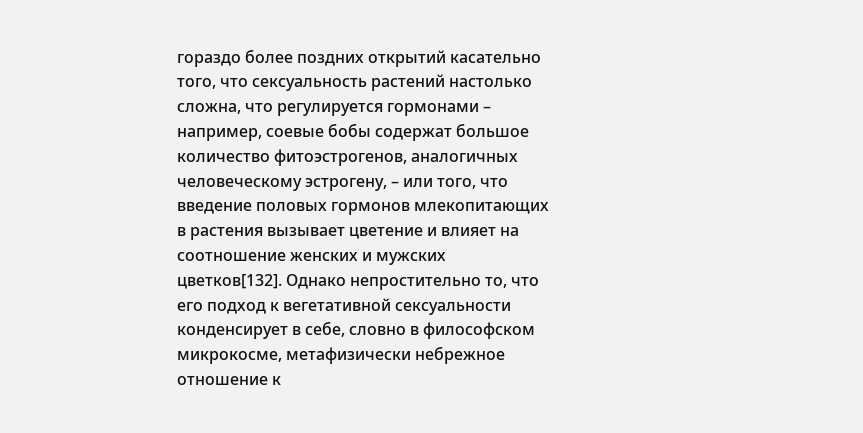гораздо более поздних открытий касательно того, что сексуальность растений настолько сложна, что регулируется гормонами – например, соевые бобы содержат большое количество фитоэстрогенов, аналогичных человеческому эстрогену, – или того, что введение половых гормонов млекопитающих в растения вызывает цветение и влияет на соотношение женских и мужских цветков[132]. Однако непростительно то, что его подход к вегетативной сексуальности конденсирует в себе, словно в философском микрокосме, метафизически небрежное отношение к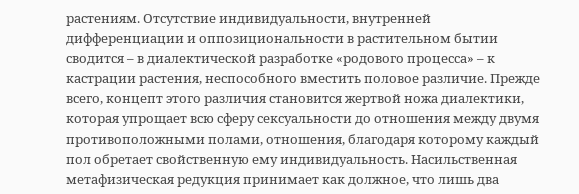растениям. Отсутствие индивидуальности, внутренней дифференциации и оппозициональности в растительном бытии сводится – в диалектической разработке «родового процесса» – к кастрации растения, неспособного вместить половое различие. Прежде всего, концепт этого различия становится жертвой ножа диалектики, которая упрощает всю сферу сексуальности до отношения между двумя противоположными полами, отношения, благодаря которому каждый пол обретает свойственную ему индивидуальность. Насильственная метафизическая редукция принимает как должное, что лишь два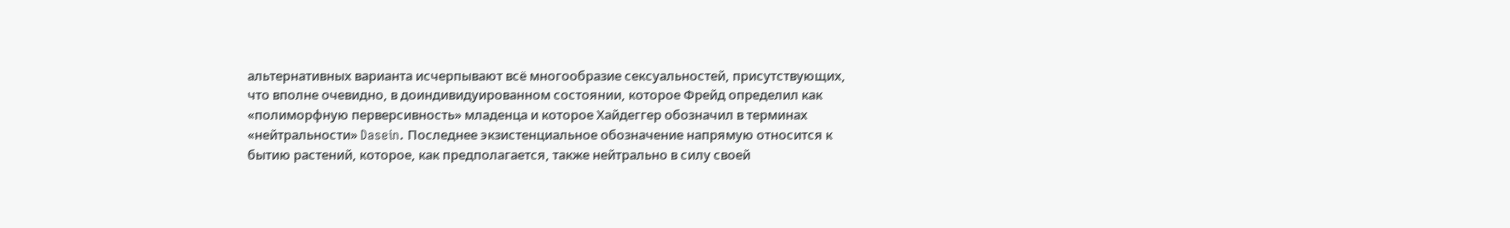альтернативных варианта исчерпывают всё многообразие сексуальностей, присутствующих, что вполне очевидно, в доиндивидуированном состоянии, которое Фрейд определил как «полиморфную перверсивность» младенца и которое Хайдеггер обозначил в терминах «нейтральности» Dasein. Последнее экзистенциальное обозначение напрямую относится к бытию растений, которое, как предполагается, также нейтрально в силу своей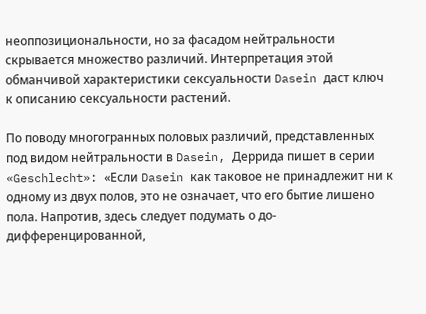неоппозициональности, но за фасадом нейтральности скрывается множество различий. Интерпретация этой обманчивой характеристики сексуальности Dasein даст ключ к описанию сексуальности растений.

По поводу многогранных половых различий, представленных под видом нейтральности в Dasein, Деррида пишет в серии «Geschlecht»: «Если Dasein как таковое не принадлежит ни к одному из двух полов, это не означает, что его бытие лишено пола. Напротив, здесь следует подумать о до-дифференцированной,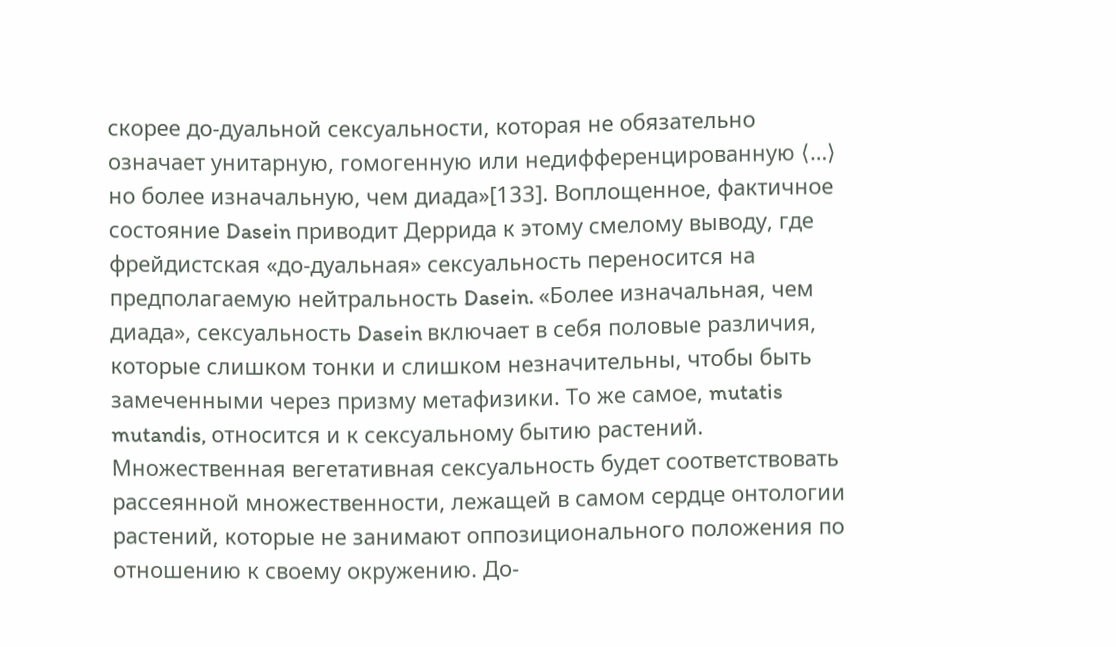скорее до-дуальной сексуальности, которая не обязательно означает унитарную, гомогенную или недифференцированную ⟨…⟩ но более изначальную, чем диада»[133]. Воплощенное, фактичное состояние Dasein приводит Деррида к этому смелому выводу, где фрейдистская «до-дуальная» сексуальность переносится на предполагаемую нейтральность Dasein. «Более изначальная, чем диада», сексуальность Dasein включает в себя половые различия, которые слишком тонки и слишком незначительны, чтобы быть замеченными через призму метафизики. То же самое, mutatis mutandis, относится и к сексуальному бытию растений. Множественная вегетативная сексуальность будет соответствовать рассеянной множественности, лежащей в самом сердце онтологии растений, которые не занимают оппозиционального положения по отношению к своему окружению. До-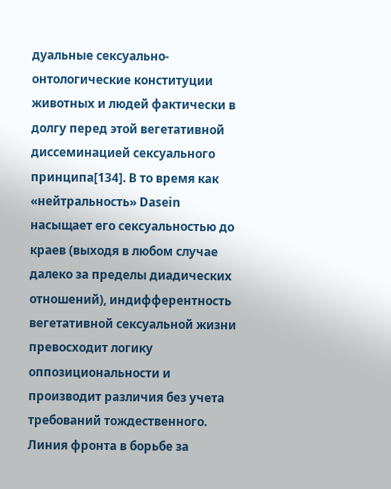дуальные сексуально-онтологические конституции животных и людей фактически в долгу перед этой вегетативной диссеминацией сексуального принципа[134]. В то время как «нейтральность» Dasein насыщает его сексуальностью до краев (выходя в любом случае далеко за пределы диадических отношений), индифферентность вегетативной сексуальной жизни превосходит логику оппозициональности и производит различия без учета требований тождественного. Линия фронта в борьбе за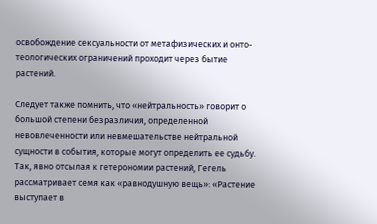освобождение сексуальности от метафизических и онто-теологических ограничений проходит через бытие растений.

Следует также помнить, что «нейтральность» говорит о большой степени безразличия, определенной невовлеченности или невмешательстве нейтральной сущности в события, которые могут определить ее судьбу. Так, явно отсылая к гетерономии растений, Гегель рассматривает семя как «равнодушную вещь»: «Растение выступает в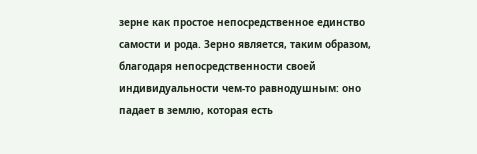зерне как простое непосредственное единство самости и рода. Зерно является, таким образом, благодаря непосредственности своей индивидуальности чем-то равнодушным: оно падает в землю, которая есть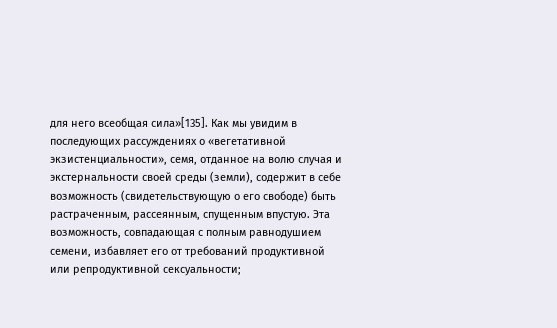для него всеобщая сила»[135]. Как мы увидим в последующих рассуждениях о «вегетативной экзистенциальности», семя, отданное на волю случая и экстернальности своей среды (земли), содержит в себе возможность (свидетельствующую о его свободе) быть растраченным, рассеянным, спущенным впустую. Эта возможность, совпадающая с полным равнодушием семени, избавляет его от требований продуктивной или репродуктивной сексуальности;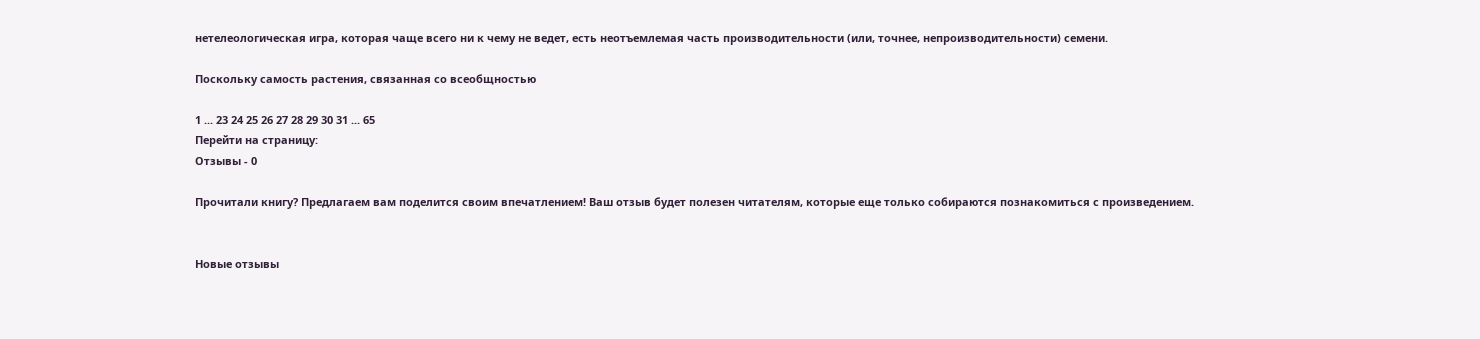нетелеологическая игра, которая чаще всего ни к чему не ведет, есть неотъемлемая часть производительности (или, точнее, непроизводительности) семени.

Поскольку самость растения, связанная со всеобщностью

1 ... 23 24 25 26 27 28 29 30 31 ... 65
Перейти на страницу:
Отзывы - 0

Прочитали книгу? Предлагаем вам поделится своим впечатлением! Ваш отзыв будет полезен читателям, которые еще только собираются познакомиться с произведением.


Новые отзывы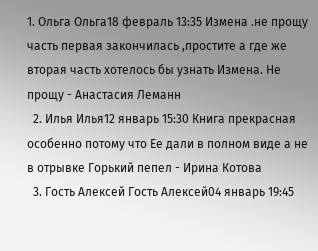1. Ольга Ольга18 февраль 13:35 Измена .не прощу часть первая закончилась ,простите а где же вторая часть хотелось бы узнать Измена. Не прощу - Анастасия Леманн
  2. Илья Илья12 январь 15:30 Книга прекрасная особенно потому что Ее дали в полном виде а не в отрывке Горький пепел - Ирина Котова
  3. Гость Алексей Гость Алексей04 январь 19:45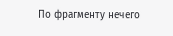По фрагменту нечего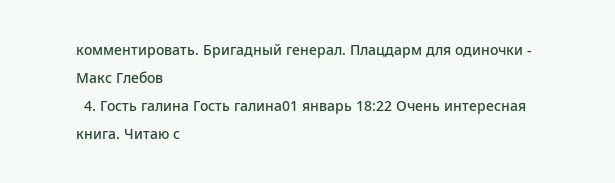комментировать. Бригадный генерал. Плацдарм для одиночки - Макс Глебов
  4. Гость галина Гость галина01 январь 18:22 Очень интересная книга. Читаю с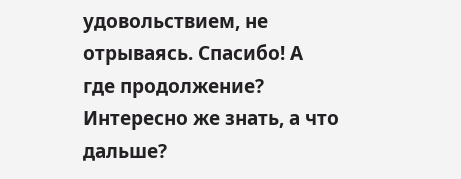удовольствием, не отрываясь. Спасибо! А где продолжение? Интересно же знать, а что дальше?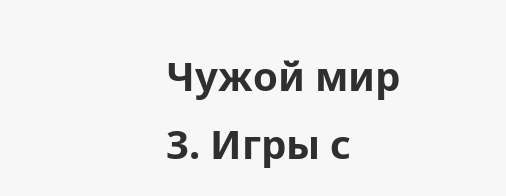Чужой мир 3. Игры с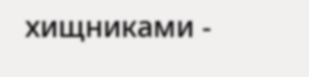хищниками -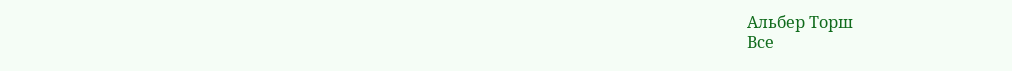Альбер Торш
Все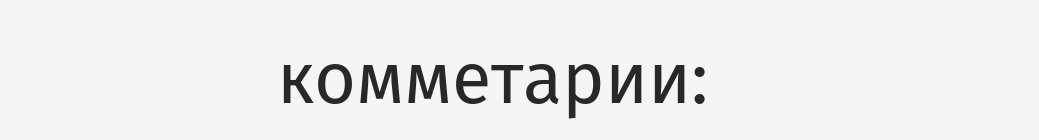комметарии: